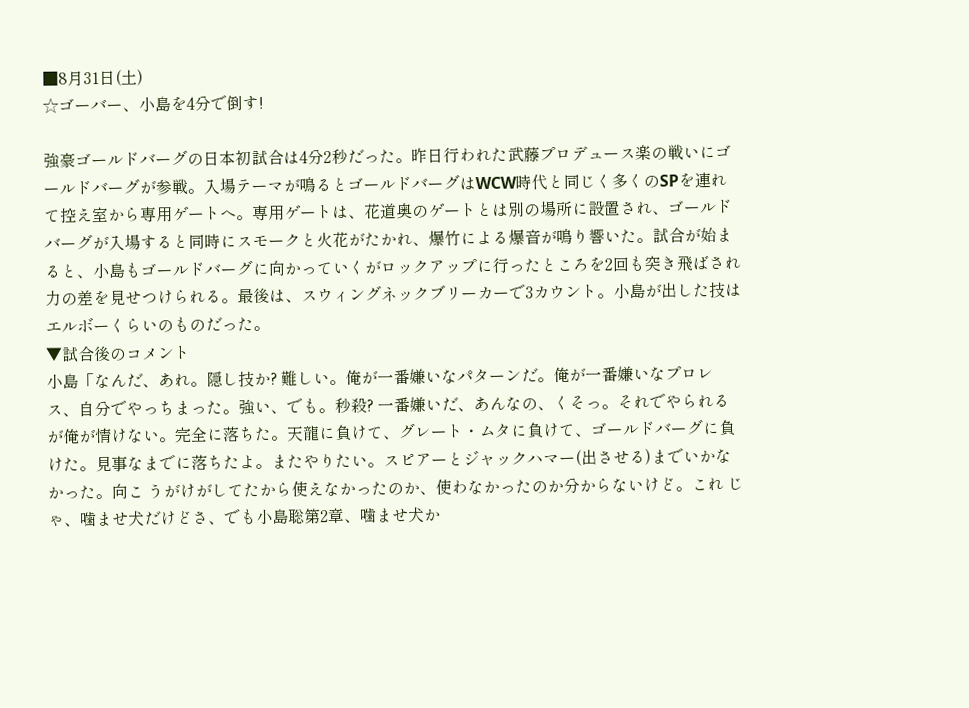■8月31日(土)
☆ゴーバー、小島を4分で倒す!

強豪ゴールドバーグの日本初試合は4分2秒だった。昨日行われた武藤プロデュース楽の戦いにゴールドバーグが参戦。入場テーマが鳴るとゴールドバーグはWCW時代と同じく多くのSPを連れて控え室から専用ゲートへ。専用ゲートは、花道奥のゲートとは別の場所に設置され、ゴールドバーグが入場すると同時にスモークと火花がたかれ、爆竹による爆音が鳴り響いた。試合が始まると、小島もゴールドバーグに向かっていくがロックアップに行ったところを2回も突き飛ばされ力の差を見せつけられる。最後は、スウィングネックブリーカーで3カウント。小島が出した技はエルボーくらいのものだった。
▼試合後のコメント
小島「なんだ、あれ。隠し技か? 難しい。俺が一番嫌いなパターンだ。俺が一番嫌いなプロレス、自分でやっちまった。強い、でも。秒殺? 一番嫌いだ、あんなの、くそっ。それでやられるが俺が情けない。完全に落ちた。天龍に負けて、グレート・ムタに負けて、ゴールドバーグに負けた。見事なまでに落ちたよ。またやりたい。スピアーとジャックハマー(出させる)までいかなかった。向こ うがけがしてたから使えなかったのか、使わなかったのか分からないけど。これ じゃ、噛ませ犬だけどさ、でも小島聡第2章、噛ませ犬か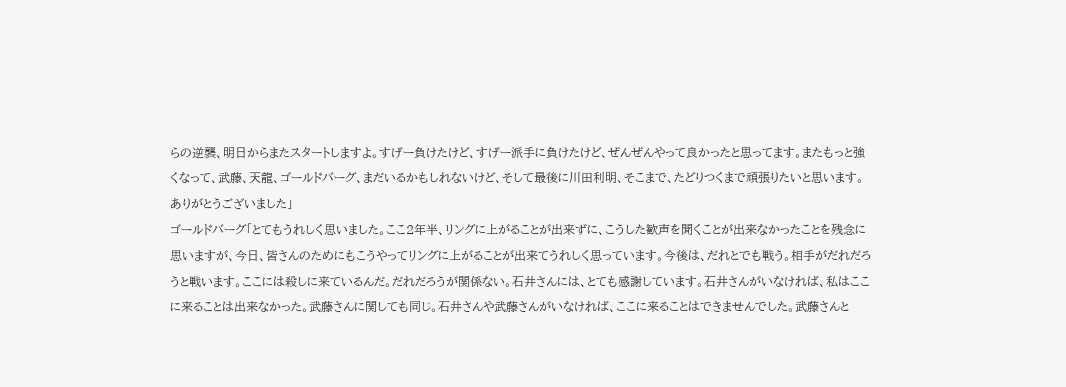らの逆襲、明日からまたスタートしますよ。すげー負けたけど、すげー派手に負けたけど、ぜんぜんやって良かったと思ってます。またもっと強くなって、武藤、天龍、ゴールドバーグ、まだいるかもしれないけど、そして最後に川田利明、そこまで、たどりつくまで頑張りたいと思います。ありがとうございました」
ゴールドバーグ「とてもうれしく思いました。ここ2年半、リングに上がることが出来ずに、こうした歓声を聞くことが出来なかったことを残念に思いますが、今日、皆さんのためにもこうやってリングに上がることが出来てうれしく思っています。今後は、だれとでも戦う。相手がだれだろうと戦います。ここには殺しに来ているんだ。だれだろうが関係ない。石井さんには、とても感謝しています。石井さんがいなければ、私はここに来ることは出来なかった。武藤さんに関しても同じ。石井さんや武藤さんがいなければ、ここに来ることはできませんでした。武藤さんと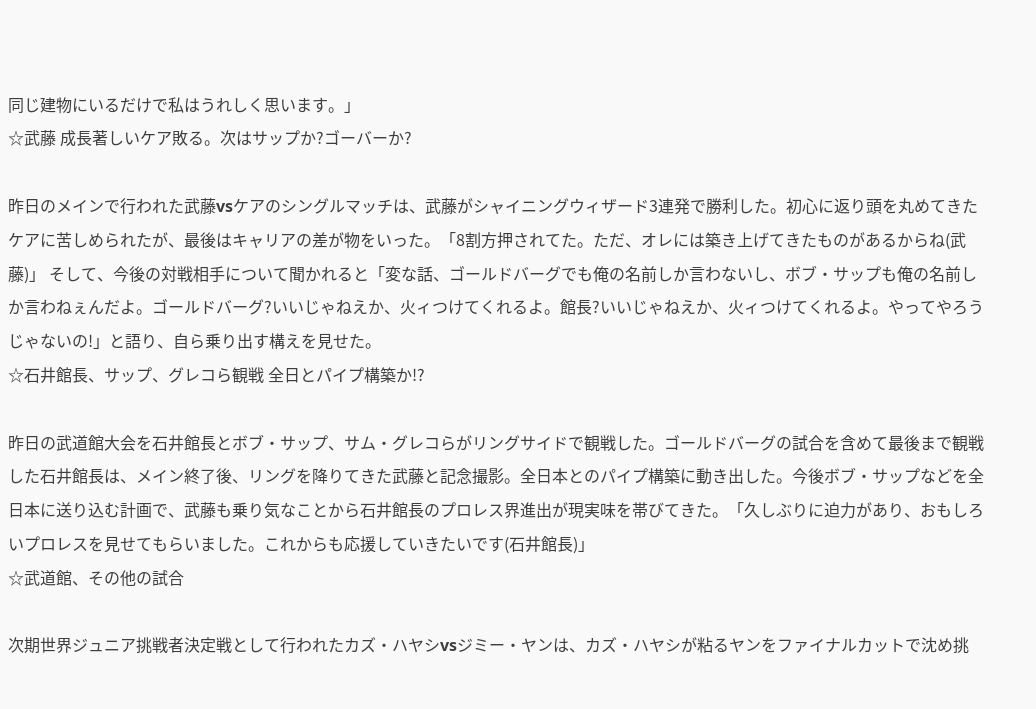同じ建物にいるだけで私はうれしく思います。」
☆武藤 成長著しいケア敗る。次はサップか?ゴーバーか?

昨日のメインで行われた武藤vsケアのシングルマッチは、武藤がシャイニングウィザード3連発で勝利した。初心に返り頭を丸めてきたケアに苦しめられたが、最後はキャリアの差が物をいった。「8割方押されてた。ただ、オレには築き上げてきたものがあるからね(武藤)」 そして、今後の対戦相手について聞かれると「変な話、ゴールドバーグでも俺の名前しか言わないし、ボブ・サップも俺の名前しか言わねぇんだよ。ゴールドバーグ?いいじゃねえか、火ィつけてくれるよ。館長?いいじゃねえか、火ィつけてくれるよ。やってやろうじゃないの!」と語り、自ら乗り出す構えを見せた。
☆石井館長、サップ、グレコら観戦 全日とパイプ構築か!?

昨日の武道館大会を石井館長とボブ・サップ、サム・グレコらがリングサイドで観戦した。ゴールドバーグの試合を含めて最後まで観戦した石井館長は、メイン終了後、リングを降りてきた武藤と記念撮影。全日本とのパイプ構築に動き出した。今後ボブ・サップなどを全日本に送り込む計画で、武藤も乗り気なことから石井館長のプロレス界進出が現実味を帯びてきた。「久しぶりに迫力があり、おもしろいプロレスを見せてもらいました。これからも応援していきたいです(石井館長)」
☆武道館、その他の試合

次期世界ジュニア挑戦者決定戦として行われたカズ・ハヤシvsジミー・ヤンは、カズ・ハヤシが粘るヤンをファイナルカットで沈め挑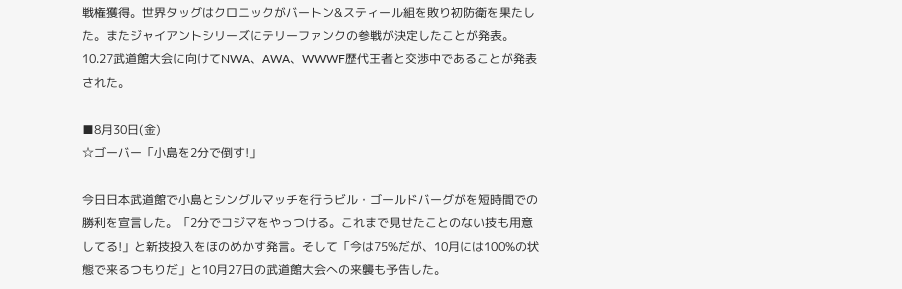戦権獲得。世界タッグはクロニックがバートン&スティール組を敗り初防衛を果たした。またジャイアントシリーズにテリーファンクの参戦が決定したことが発表。10.27武道館大会に向けてNWA、AWA、WWWF歴代王者と交渉中であることが発表された。

■8月30日(金)
☆ゴーバー「小島を2分で倒す!」

今日日本武道館で小島とシングルマッチを行うビル・ゴールドバーグがを短時間での勝利を宣言した。「2分でコジマをやっつける。これまで見せたことのない技も用意してる!」と新技投入をほのめかす発言。そして「今は75%だが、10月には100%の状態で来るつもりだ」と10月27日の武道館大会への来襲も予告した。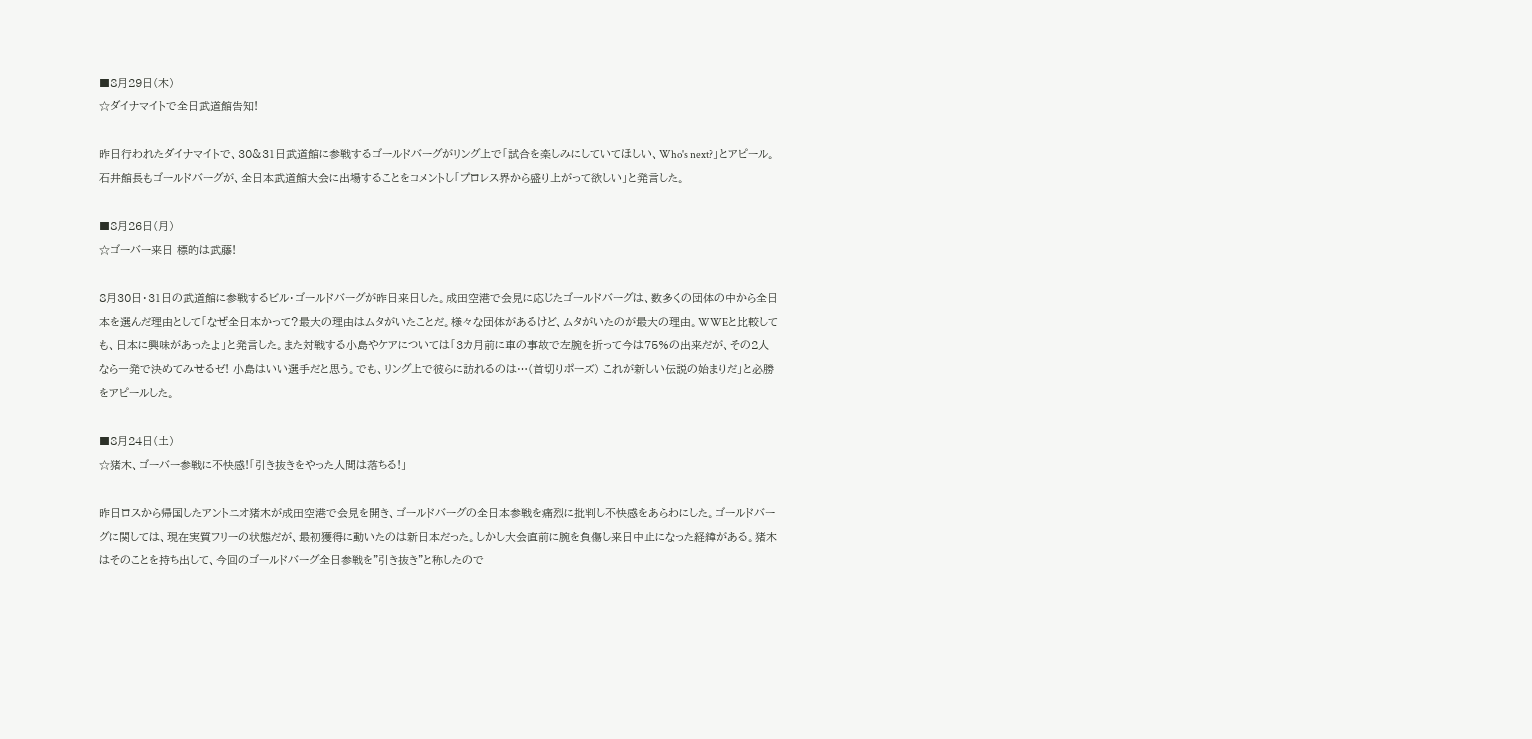■8月29日(木)
☆ダイナマイトで全日武道館告知!

昨日行われたダイナマイトで、30&31日武道館に参戦するゴールドバーグがリング上で「試合を楽しみにしていてほしい、Who's next?」とアピール。石井館長もゴールドバーグが、全日本武道館大会に出場することをコメントし「プロレス界から盛り上がって欲しい」と発言した。

■8月26日(月)
☆ゴーバー来日 標的は武藤!

8月30日・31日の武道館に参戦するビル・ゴールドバーグが昨日来日した。成田空港で会見に応じたゴールドバーグは、数多くの団体の中から全日本を選んだ理由として「なぜ全日本かって?最大の理由はムタがいたことだ。様々な団体があるけど、ムタがいたのが最大の理由。WWEと比較しても、日本に興味があったよ」と発言した。また対戦する小島やケアについては「3カ月前に車の事故で左腕を折って今は75%の出来だが、その2人なら一発で決めてみせるゼ! 小島はいい選手だと思う。でも、リング上で彼らに訪れるのは…(首切りポーズ) これが新しい伝説の始まりだ」と必勝をアピールした。

■8月24日(土)
☆猪木、ゴーバー参戦に不快感!「引き抜きをやった人間は落ちる!」

昨日ロスから帰国したアントニオ猪木が成田空港で会見を開き、ゴールドバーグの全日本参戦を痛烈に批判し不快感をあらわにした。ゴールドバーグに関しては、現在実質フリーの状態だが、最初獲得に動いたのは新日本だった。しかし大会直前に腕を負傷し来日中止になった経緯がある。猪木はそのことを持ち出して、今回のゴールドバーグ全日参戦を"引き抜き"と称したので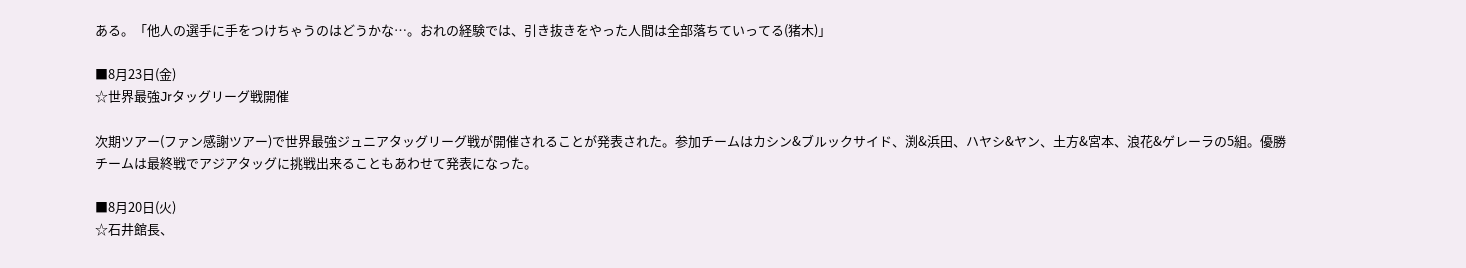ある。「他人の選手に手をつけちゃうのはどうかな…。おれの経験では、引き抜きをやった人間は全部落ちていってる(猪木)」

■8月23日(金)
☆世界最強Jrタッグリーグ戦開催

次期ツアー(ファン感謝ツアー)で世界最強ジュニアタッグリーグ戦が開催されることが発表された。参加チームはカシン&ブルックサイド、渕&浜田、ハヤシ&ヤン、土方&宮本、浪花&ゲレーラの5組。優勝チームは最終戦でアジアタッグに挑戦出来ることもあわせて発表になった。

■8月20日(火)
☆石井館長、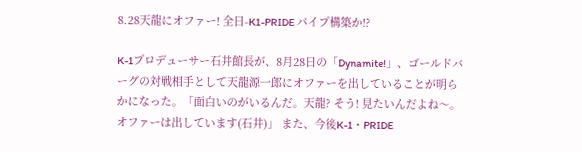8.28天龍にオファー! 全日-K1-PRIDE パイプ構築か!?

K-1プロデューサー石井館長が、8月28日の「Dynamite!」、ゴールドバーグの対戦相手として天龍源一郎にオファーを出していることが明らかになった。「面白いのがいるんだ。天龍? そう! 見たいんだよね〜。オファーは出しています(石井)」 また、今後K-1・PRIDE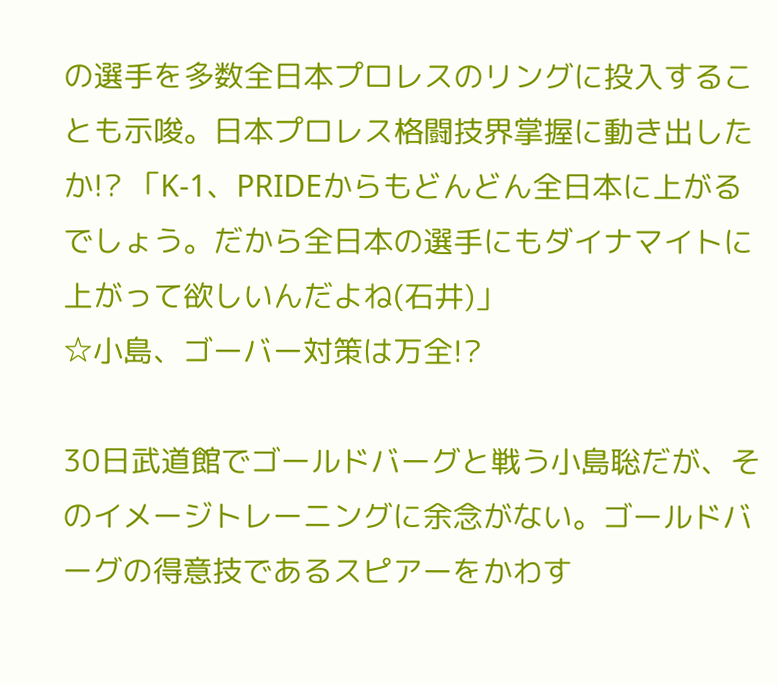の選手を多数全日本プロレスのリングに投入することも示唆。日本プロレス格闘技界掌握に動き出したか!? 「K-1、PRIDEからもどんどん全日本に上がるでしょう。だから全日本の選手にもダイナマイトに上がって欲しいんだよね(石井)」
☆小島、ゴーバー対策は万全!?

30日武道館でゴールドバーグと戦う小島聡だが、そのイメージトレーニングに余念がない。ゴールドバーグの得意技であるスピアーをかわす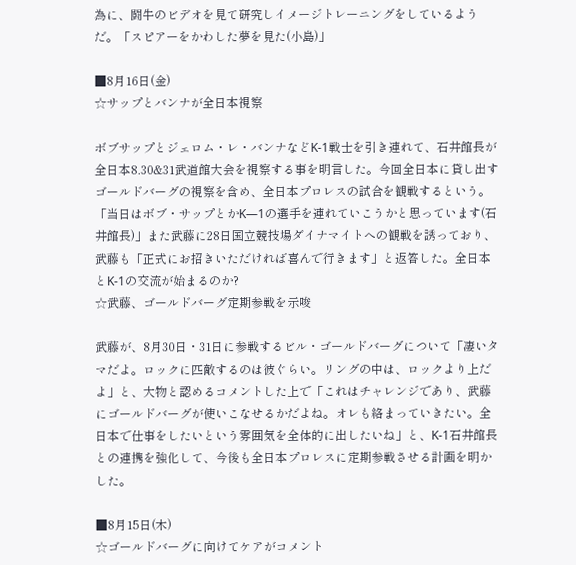為に、闘牛のビデオを見て研究しイメージトレーニングをしているようだ。「スピアーをかわした夢を見た(小島)」

■8月16日(金)
☆サップとバンナが全日本視察

ボブサップとジェロム・レ・バンナなどK-1戦士を引き連れて、石井館長が全日本8.30&31武道館大会を視察する事を明言した。今回全日本に貸し出すゴールドバーグの視察を含め、全日本プロレスの試合を観戦するという。「当日はボブ・サップとかK―1の選手を連れていこうかと思っています(石井館長)」また武藤に28日国立競技場ダイナマイトへの観戦を誘っており、武藤も「正式にお招きいただければ喜んで行きます」と返答した。全日本とK-1の交流が始まるのか?
☆武藤、ゴールドバーグ定期参戦を示唆

武藤が、8月30日・31日に参戦するビル・ゴールドバーグについて「凄いタマだよ。ロックに匹敵するのは彼ぐらい。リングの中は、ロックより上だよ」と、大物と認めるコメントした上で「これはチャレンジであり、武藤にゴールドバーグが使いこなせるかだよね。オレも絡まっていきたい。全日本で仕事をしたいという雰囲気を全体的に出したいね」と、K-1石井館長との連携を強化して、今後も全日本プロレスに定期参戦させる計画を明かした。

■8月15日(木)
☆ゴールドバーグに向けてケアがコメント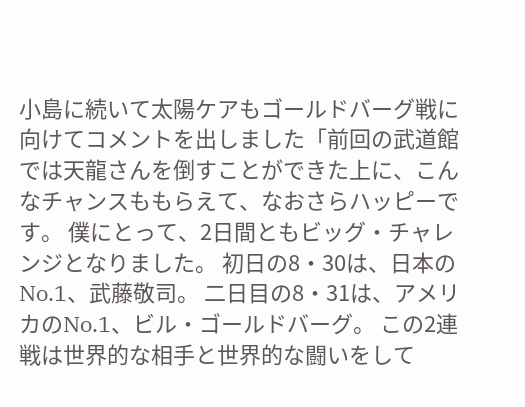小島に続いて太陽ケアもゴールドバーグ戦に向けてコメントを出しました「前回の武道館では天龍さんを倒すことができた上に、こんなチャンスももらえて、なおさらハッピーです。 僕にとって、2日間ともビッグ・チャレンジとなりました。 初日の8・30は、日本のNo.1、武藤敬司。 二日目の8・31は、アメリカのNo.1、ビル・ゴールドバーグ。 この2連戦は世界的な相手と世界的な闘いをして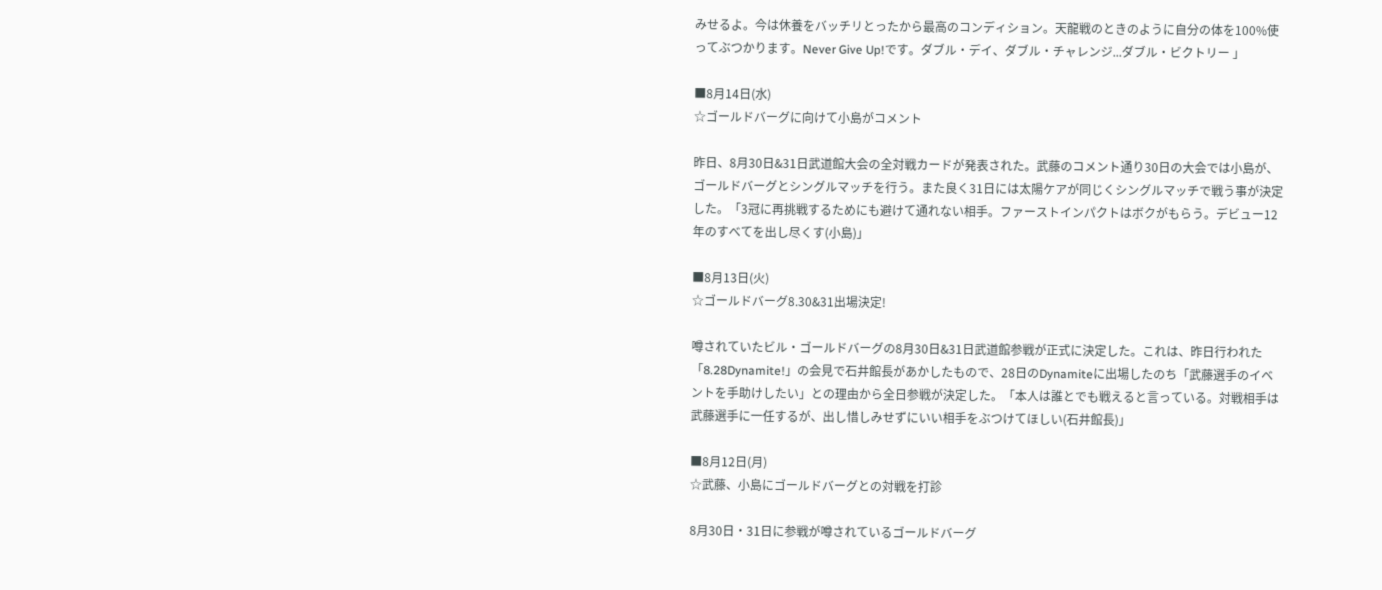みせるよ。今は休養をバッチリとったから最高のコンディション。天龍戦のときのように自分の体を100%使ってぶつかります。Never Give Up!です。ダブル・デイ、ダブル・チャレンジ...ダブル・ビクトリー 」

■8月14日(水)
☆ゴールドバーグに向けて小島がコメント

昨日、8月30日&31日武道館大会の全対戦カードが発表された。武藤のコメント通り30日の大会では小島が、ゴールドバーグとシングルマッチを行う。また良く31日には太陽ケアが同じくシングルマッチで戦う事が決定した。「3冠に再挑戦するためにも避けて通れない相手。ファーストインパクトはボクがもらう。デビュー12年のすべてを出し尽くす(小島)」

■8月13日(火)
☆ゴールドバーグ8.30&31出場決定!

噂されていたビル・ゴールドバーグの8月30日&31日武道館参戦が正式に決定した。これは、昨日行われた「8.28Dynamite!」の会見で石井館長があかしたもので、28日のDynamiteに出場したのち「武藤選手のイベントを手助けしたい」との理由から全日参戦が決定した。「本人は誰とでも戦えると言っている。対戦相手は武藤選手に一任するが、出し惜しみせずにいい相手をぶつけてほしい(石井館長)」

■8月12日(月)
☆武藤、小島にゴールドバーグとの対戦を打診

8月30日・31日に参戦が噂されているゴールドバーグ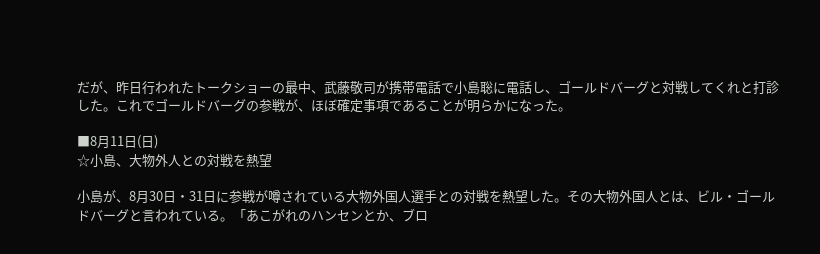だが、昨日行われたトークショーの最中、武藤敬司が携帯電話で小島聡に電話し、ゴールドバーグと対戦してくれと打診した。これでゴールドバーグの参戦が、ほぼ確定事項であることが明らかになった。

■8月11日(日)
☆小島、大物外人との対戦を熱望

小島が、8月30日・31日に参戦が噂されている大物外国人選手との対戦を熱望した。その大物外国人とは、ビル・ゴールドバーグと言われている。「あこがれのハンセンとか、ブロ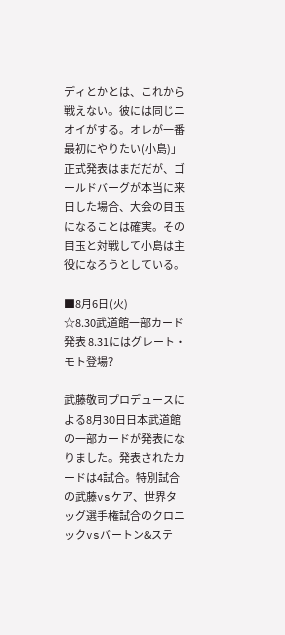ディとかとは、これから戦えない。彼には同じニオイがする。オレが一番最初にやりたい(小島)」 正式発表はまだだが、ゴールドバーグが本当に来日した場合、大会の目玉になることは確実。その目玉と対戦して小島は主役になろうとしている。

■8月6日(火)
☆8.30武道館一部カード発表 8.31にはグレート・モト登場?

武藤敬司プロデュースによる8月30日日本武道館の一部カードが発表になりました。発表されたカードは4試合。特別試合の武藤vsケア、世界タッグ選手権試合のクロニックvsバートン&ステ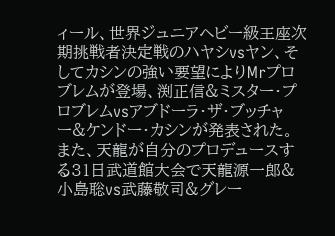ィール、世界ジュニアヘビー級王座次期挑戦者決定戦のハヤシvsヤン、そしてカシンの強い要望によりMrプロブレムが登場、渕正信&ミスター・プロブレムvsアブドーラ・ザ・ブッチャー&ケンドー・カシンが発表された。
また、天龍が自分のプロデュースする31日武道館大会で天龍源一郎&小島聡vs武藤敬司&グレー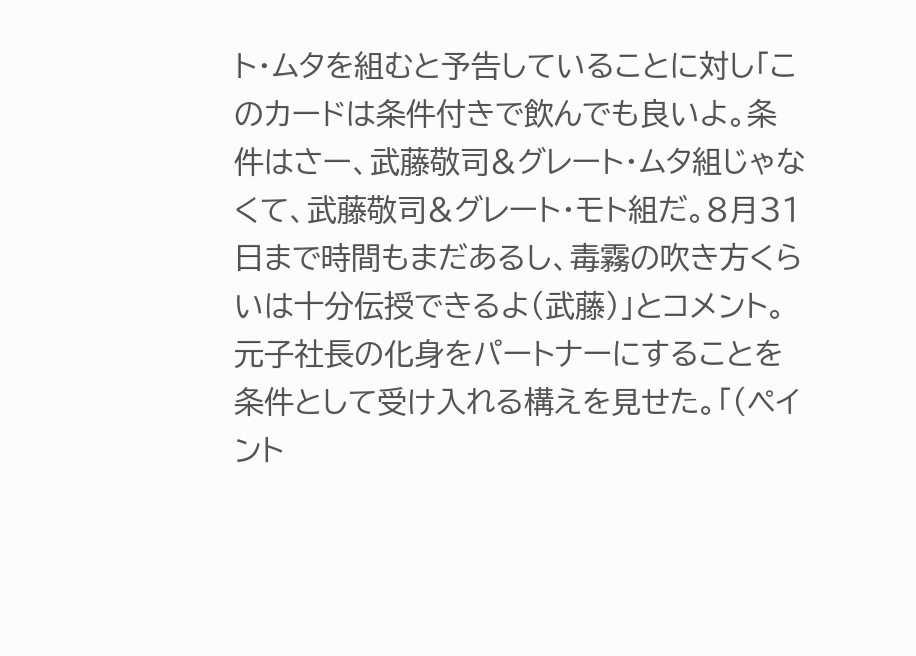ト・ムタを組むと予告していることに対し「このカードは条件付きで飲んでも良いよ。条件はさー、武藤敬司&グレート・ムタ組じゃなくて、武藤敬司&グレート・モト組だ。8月31日まで時間もまだあるし、毒霧の吹き方くらいは十分伝授できるよ(武藤)」とコメント。元子社長の化身をパートナーにすることを条件として受け入れる構えを見せた。「(ペイント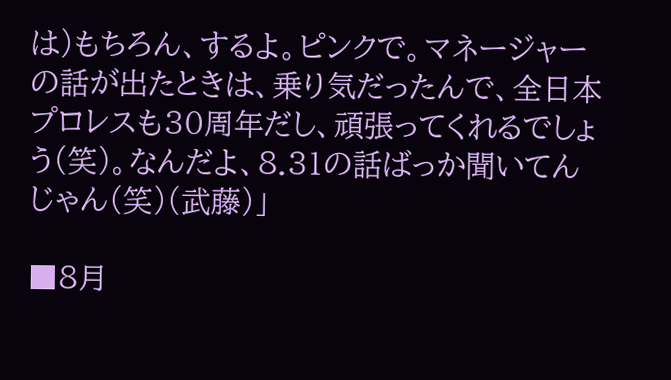は)もちろん、するよ。ピンクで。マネージャーの話が出たときは、乗り気だったんで、全日本プロレスも30周年だし、頑張ってくれるでしょう(笑)。なんだよ、8.31の話ばっか聞いてんじゃん(笑)(武藤)」

■8月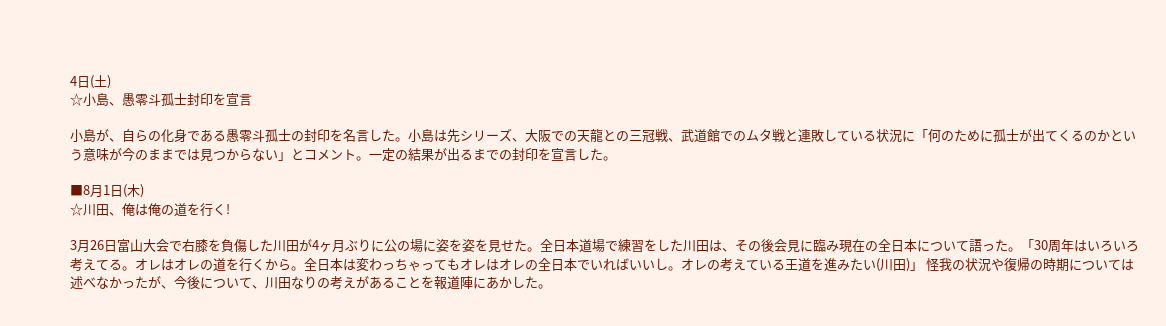4日(土)
☆小島、愚零斗孤士封印を宣言

小島が、自らの化身である愚零斗孤士の封印を名言した。小島は先シリーズ、大阪での天龍との三冠戦、武道館でのムタ戦と連敗している状況に「何のために孤士が出てくるのかという意味が今のままでは見つからない」とコメント。一定の結果が出るまでの封印を宣言した。

■8月1日(木)
☆川田、俺は俺の道を行く!

3月26日富山大会で右膝を負傷した川田が4ヶ月ぶりに公の場に姿を姿を見せた。全日本道場で練習をした川田は、その後会見に臨み現在の全日本について語った。「30周年はいろいろ考えてる。オレはオレの道を行くから。全日本は変わっちゃってもオレはオレの全日本でいればいいし。オレの考えている王道を進みたい(川田)」 怪我の状況や復帰の時期については述べなかったが、今後について、川田なりの考えがあることを報道陣にあかした。